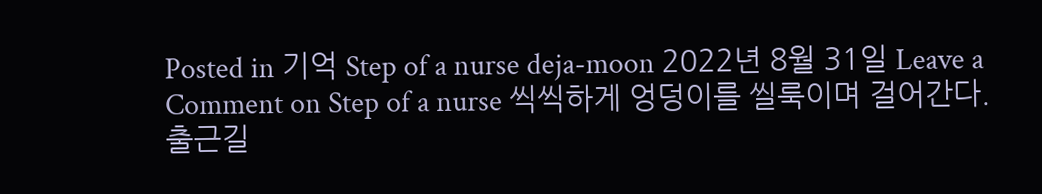Posted in 기억 Step of a nurse deja-moon 2022년 8월 31일 Leave a Comment on Step of a nurse 씩씩하게 엉덩이를 씰룩이며 걸어간다. 출근길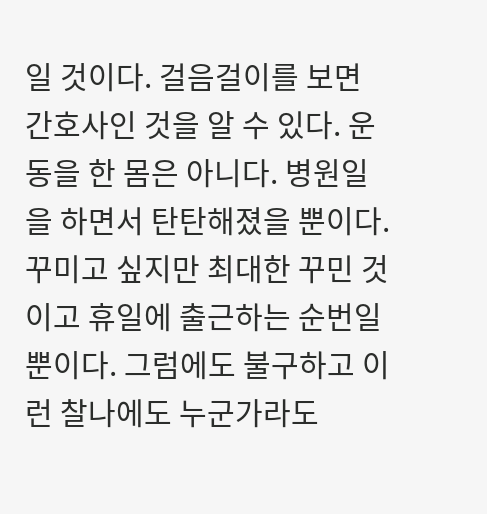일 것이다. 걸음걸이를 보면 간호사인 것을 알 수 있다. 운동을 한 몸은 아니다. 병원일을 하면서 탄탄해졌을 뿐이다. 꾸미고 싶지만 최대한 꾸민 것이고 휴일에 출근하는 순번일 뿐이다. 그럼에도 불구하고 이런 찰나에도 누군가라도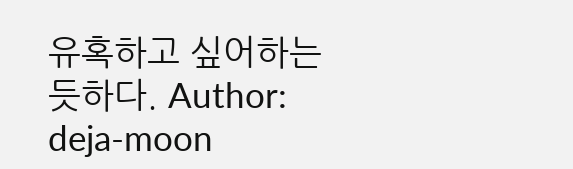유혹하고 싶어하는 듯하다. Author: deja-moon